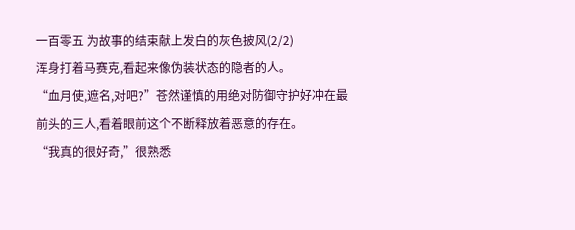一百零五 为故事的结束献上发白的灰色披风(2/2)
浑身打着马赛克,看起来像伪装状态的隐者的人。
“血月使,遮名,对吧?”苍然谨慎的用绝对防御守护好冲在最前头的三人,看着眼前这个不断释放着恶意的存在。
“我真的很好奇,”很熟悉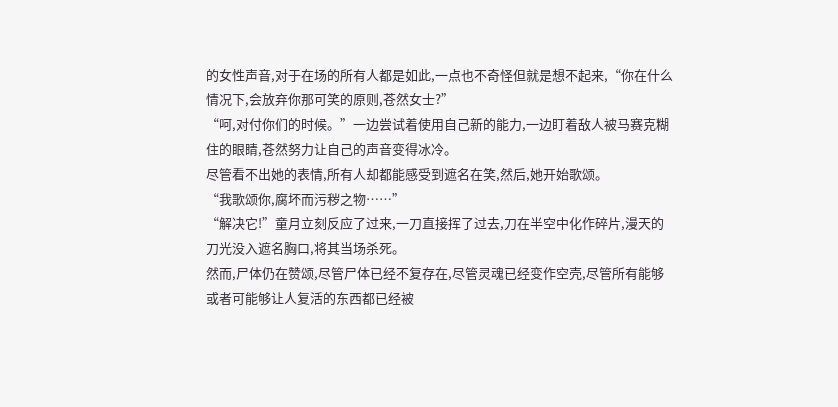的女性声音,对于在场的所有人都是如此,一点也不奇怪但就是想不起来,“你在什么情况下,会放弃你那可笑的原则,苍然女士?”
“呵,对付你们的时候。”一边尝试着使用自己新的能力,一边盯着敌人被马赛克糊住的眼睛,苍然努力让自己的声音变得冰冷。
尽管看不出她的表情,所有人却都能感受到遮名在笑,然后,她开始歌颂。
“我歌颂你,腐坏而污秽之物……”
“解决它!”童月立刻反应了过来,一刀直接挥了过去,刀在半空中化作碎片,漫天的刀光没入遮名胸口,将其当场杀死。
然而,尸体仍在赞颂,尽管尸体已经不复存在,尽管灵魂已经变作空壳,尽管所有能够或者可能够让人复活的东西都已经被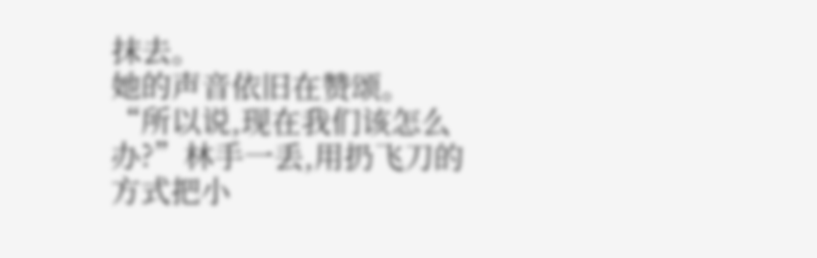抹去。
她的声音依旧在赞颂。
“所以说,现在我们该怎么办?”林手一丢,用扔飞刀的方式把小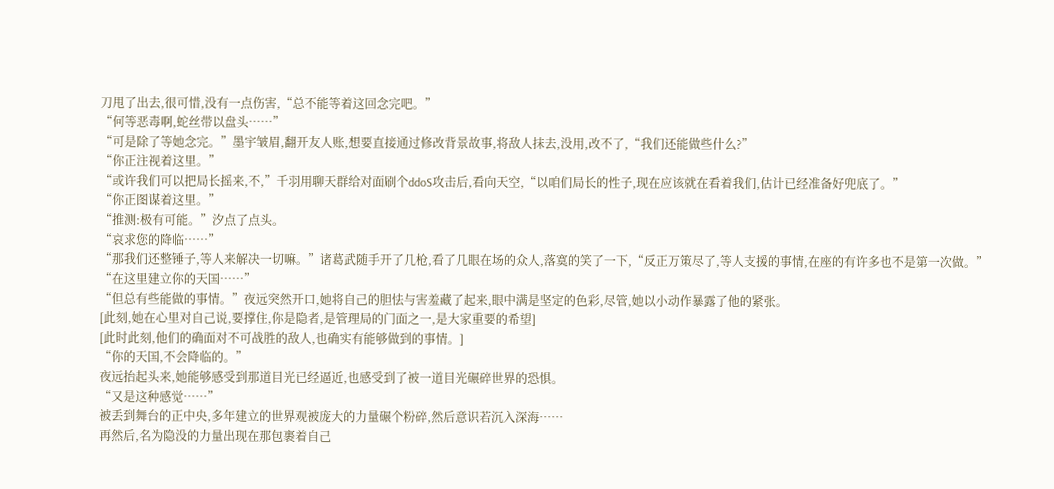刀甩了出去,很可惜,没有一点伤害,“总不能等着这回念完吧。”
“何等恶毒啊,蛇丝带以盘头……”
“可是除了等她念完。”墨宇皱眉,翻开友人账,想要直接通过修改背景故事,将敌人抹去,没用,改不了,“我们还能做些什么?”
“你正注视着这里。”
“或许我们可以把局长摇来,不,”千羽用聊天群给对面刷个ddoS攻击后,看向天空,“以咱们局长的性子,现在应该就在看着我们,估计已经准备好兜底了。”
“你正图谋着这里。”
“推测:极有可能。”汐点了点头。
“哀求您的降临……”
“那我们还整锤子,等人来解决一切嘛。”诸葛武随手开了几枪,看了几眼在场的众人,落寞的笑了一下,“反正万策尽了,等人支援的事情,在座的有许多也不是第一次做。”
“在这里建立你的天国……”
“但总有些能做的事情。”夜远突然开口,她将自己的胆怯与害羞藏了起来,眼中满是坚定的色彩,尽管,她以小动作暴露了他的紧张。
[此刻,她在心里对自己说,要撑住,你是隐者,是管理局的门面之一,是大家重要的希望]
[此时此刻,他们的确面对不可战胜的敌人,也确实有能够做到的事情。]
“你的天国,不会降临的。”
夜远抬起头来,她能够感受到那道目光已经逼近,也感受到了被一道目光碾碎世界的恐惧。
“又是这种感觉……”
被丢到舞台的正中央,多年建立的世界观被庞大的力量碾个粉碎,然后意识若沉入深海……
再然后,名为隐没的力量出现在那包裹着自己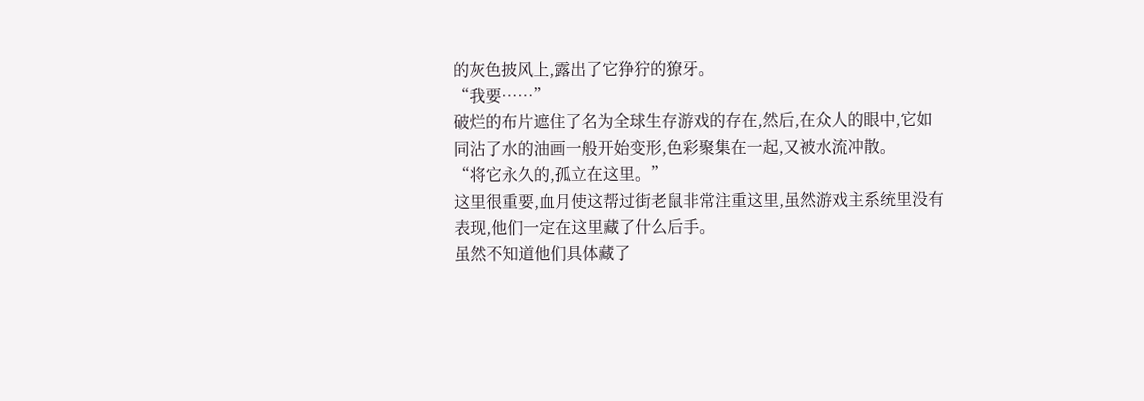的灰色披风上,露出了它狰狞的獠牙。
“我要……”
破烂的布片遮住了名为全球生存游戏的存在,然后,在众人的眼中,它如同沾了水的油画一般开始变形,色彩聚集在一起,又被水流冲散。
“将它永久的,孤立在这里。”
这里很重要,血月使这帮过街老鼠非常注重这里,虽然游戏主系统里没有表现,他们一定在这里藏了什么后手。
虽然不知道他们具体藏了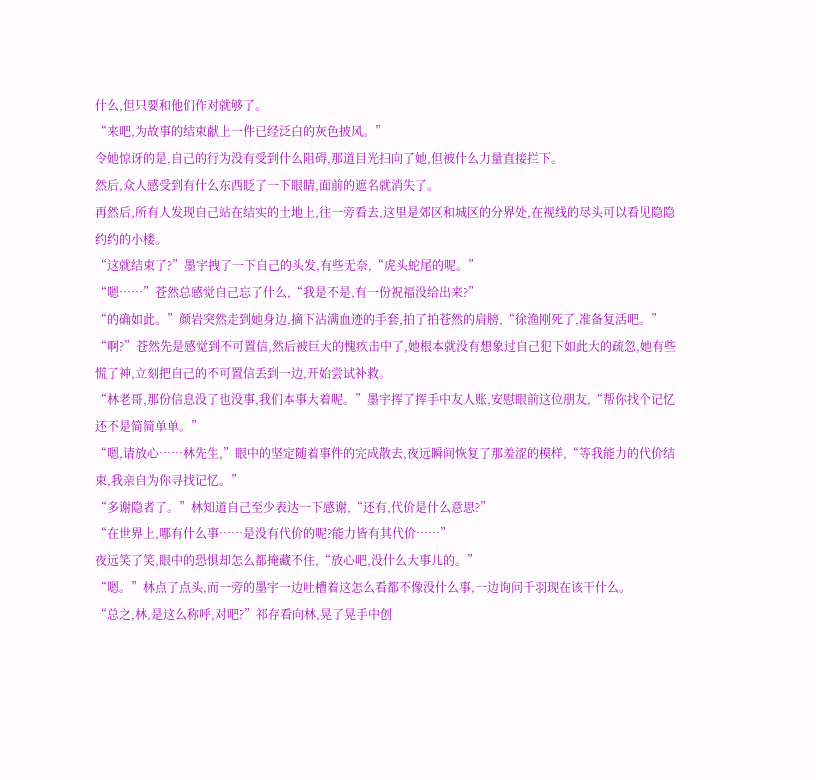什么,但只要和他们作对就够了。
“来吧,为故事的结束献上一件已经泛白的灰色披风。”
令她惊讶的是,自己的行为没有受到什么阻碍,那道目光扫向了她,但被什么力量直接拦下。
然后,众人感受到有什么东西眨了一下眼睛,面前的遮名就消失了。
再然后,所有人发现自己站在结实的土地上,往一旁看去,这里是郊区和城区的分界处,在视线的尽头可以看见隐隐约约的小楼。
“这就结束了?”墨宇拽了一下自己的头发,有些无奈,“虎头蛇尾的呢。”
“嗯……”苍然总感觉自己忘了什么,“我是不是,有一份祝福没给出来?”
“的确如此。”颜岩突然走到她身边,摘下沾满血迹的手套,拍了拍苍然的肩膀,“徐渔刚死了,准备复活吧。”
“啊?”苍然先是感觉到不可置信,然后被巨大的愧疚击中了,她根本就没有想象过自己犯下如此大的疏忽,她有些慌了神,立刻把自己的不可置信丢到一边,开始尝试补救。
“林老哥,那份信息没了也没事,我们本事大着呢。”墨宇挥了挥手中友人账,安慰眼前这位朋友,“帮你找个记忆还不是简简单单。”
“嗯,请放心……林先生,”眼中的坚定随着事件的完成散去,夜远瞬间恢复了那羞涩的模样,“等我能力的代价结束,我亲自为你寻找记忆。”
“多谢隐者了。”林知道自己至少表达一下感谢,“还有,代价是什么意思?”
“在世界上,哪有什么事……是没有代价的呢?能力皆有其代价……”
夜远笑了笑,眼中的恐惧却怎么都掩藏不住,“放心吧,没什么大事儿的。”
“嗯。”林点了点头,而一旁的墨宇一边吐槽着这怎么看都不像没什么事,一边询问千羽现在该干什么。
“总之,林,是这么称呼,对吧?”祁存看向林,晃了晃手中创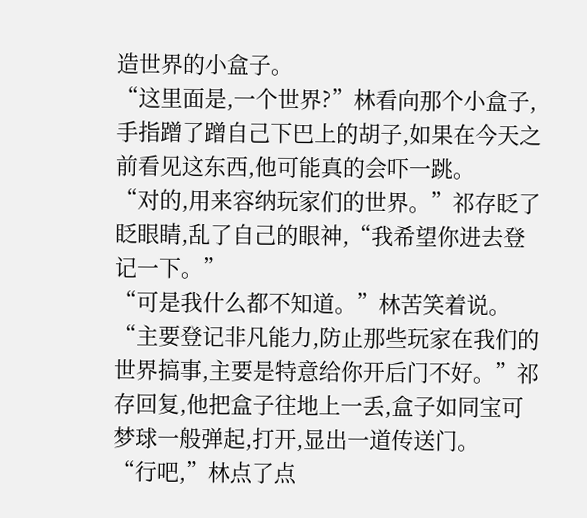造世界的小盒子。
“这里面是,一个世界?”林看向那个小盒子,手指蹭了蹭自己下巴上的胡子,如果在今天之前看见这东西,他可能真的会吓一跳。
“对的,用来容纳玩家们的世界。”祁存眨了眨眼睛,乱了自己的眼神,“我希望你进去登记一下。”
“可是我什么都不知道。”林苦笑着说。
“主要登记非凡能力,防止那些玩家在我们的世界搞事,主要是特意给你开后门不好。”祁存回复,他把盒子往地上一丢,盒子如同宝可梦球一般弹起,打开,显出一道传送门。
“行吧,”林点了点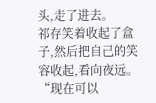头,走了进去。
祁存笑着收起了盒子,然后把自己的笑容收起,看向夜远。
“现在可以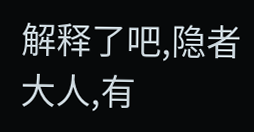解释了吧,隐者大人,有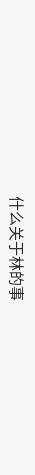什么关于林的事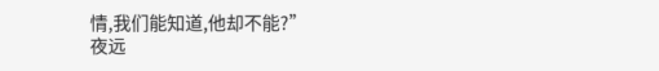情,我们能知道,他却不能?”
夜远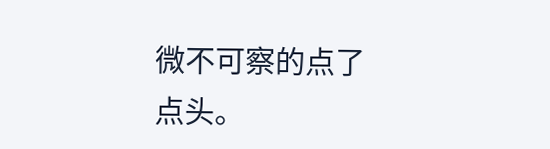微不可察的点了点头。